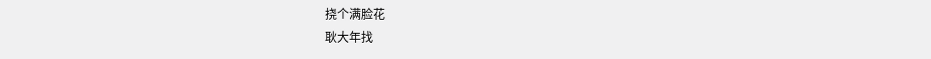挠个满脸花
耿大年找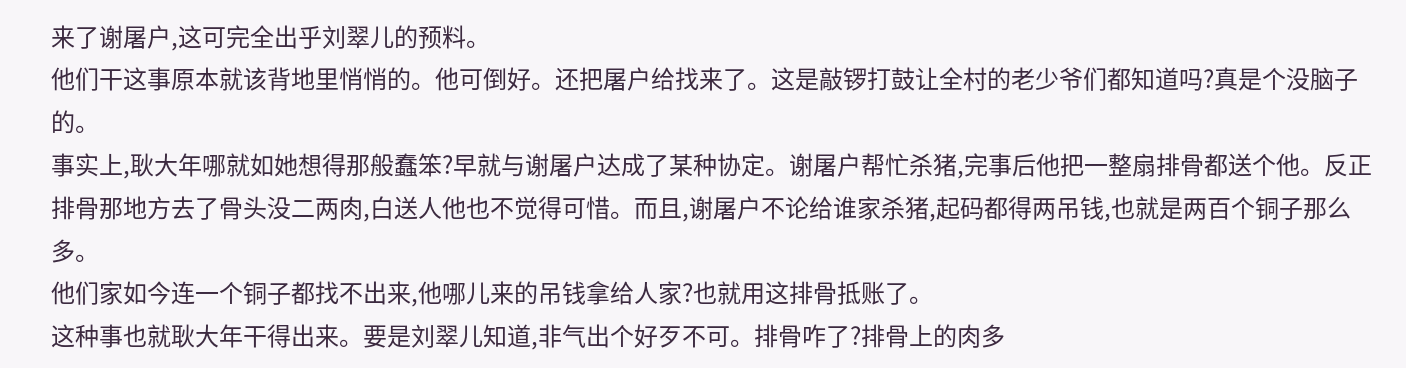来了谢屠户,这可完全出乎刘翠儿的预料。
他们干这事原本就该背地里悄悄的。他可倒好。还把屠户给找来了。这是敲锣打鼓让全村的老少爷们都知道吗?真是个没脑子的。
事实上,耿大年哪就如她想得那般蠢笨?早就与谢屠户达成了某种协定。谢屠户帮忙杀猪,完事后他把一整扇排骨都送个他。反正排骨那地方去了骨头没二两肉,白送人他也不觉得可惜。而且,谢屠户不论给谁家杀猪,起码都得两吊钱,也就是两百个铜子那么多。
他们家如今连一个铜子都找不出来,他哪儿来的吊钱拿给人家?也就用这排骨抵账了。
这种事也就耿大年干得出来。要是刘翠儿知道,非气出个好歹不可。排骨咋了?排骨上的肉多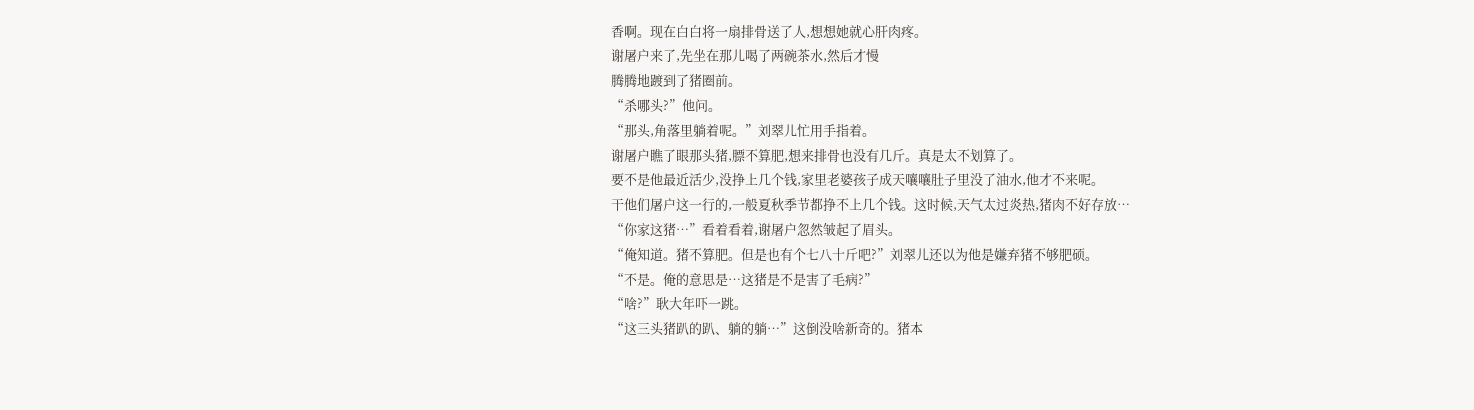香啊。现在白白将一扇排骨送了人,想想她就心肝肉疼。
谢屠户来了,先坐在那儿喝了两碗茶水,然后才慢
腾腾地踱到了猪圈前。
“杀哪头?”他问。
“那头,角落里躺着呢。”刘翠儿忙用手指着。
谢屠户瞧了眼那头猪,膘不算肥,想来排骨也没有几斤。真是太不划算了。
要不是他最近活少,没挣上几个钱,家里老婆孩子成天嚷嚷肚子里没了油水,他才不来呢。
干他们屠户这一行的,一般夏秋季节都挣不上几个钱。这时候,天气太过炎热,猪肉不好存放…
“你家这猪…”看着看着,谢屠户忽然皱起了眉头。
“俺知道。猪不算肥。但是也有个七八十斤吧?”刘翠儿还以为他是嫌弃猪不够肥硕。
“不是。俺的意思是…这猪是不是害了毛病?”
“啥?”耿大年吓一跳。
“这三头猪趴的趴、躺的躺…”这倒没啥新奇的。猪本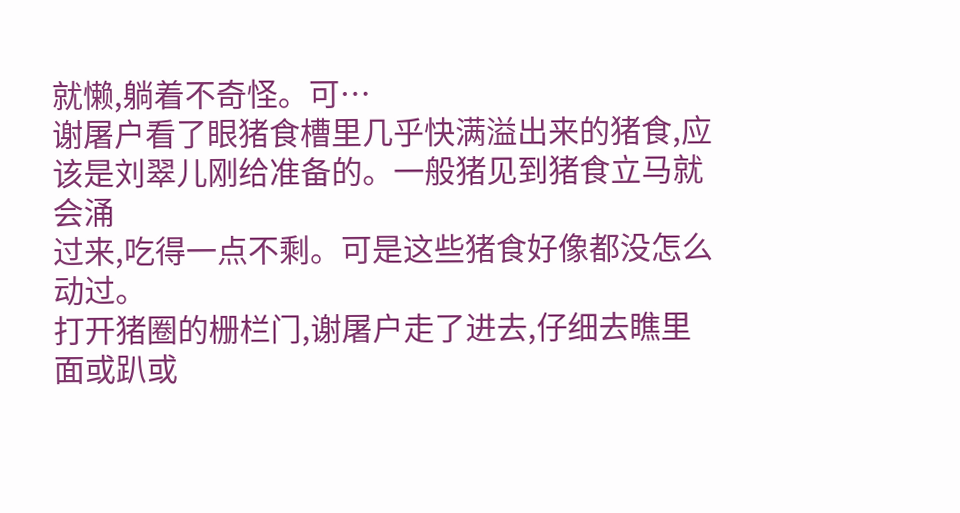就懒,躺着不奇怪。可…
谢屠户看了眼猪食槽里几乎快满溢出来的猪食,应该是刘翠儿刚给准备的。一般猪见到猪食立马就会涌
过来,吃得一点不剩。可是这些猪食好像都没怎么动过。
打开猪圈的栅栏门,谢屠户走了进去,仔细去瞧里面或趴或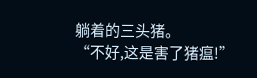躺着的三头猪。
“不好,这是害了猪瘟!”